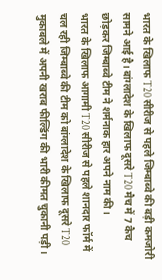भारत के खिलाफ T20 सीरीज से पहले जिम्बाब्वे की बड़ी कमजोरी सामने आई है। बांग्लादेश के खिलाफ दूसरे T20 मैच में 7 कैच छोड़कर जिम्बाब्वे टीम ने शर्मनाक हार अपने नाम की।
भारत के खिलाफ आगामी T20 सीरीज से पहले शानदार फॉर्म में चल रही जिम्बाब्वे की टीम को बांग्लादेश के खिलाफ दूसरे T20 मुकाबले में अपनी खराब फील्डिंग की भारी कीमत चुकानी पड़ी।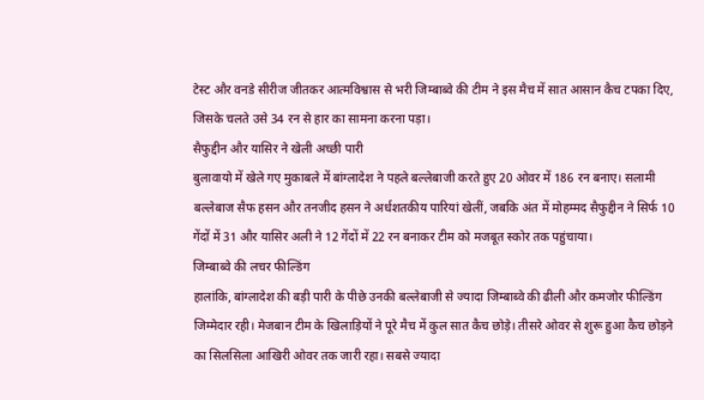टेस्ट और वनडे सीरीज जीतकर आत्मविश्वास से भरी जिम्बाब्वे की टीम ने इस मैच में सात आसान कैच टपका दिए, जिसके चलते उसे 34 रन से हार का सामना करना पड़ा।
सैफुद्दीन और यासिर ने खेली अच्छी पारी
बुलावायो में खेले गए मुकाबले में बांग्लादेश ने पहले बल्लेबाजी करते हुए 20 ओवर में 186 रन बनाए। सलामी बल्लेबाज सैफ हसन और तनजीद हसन ने अर्धशतकीय पारियां खेलीं, जबकि अंत में मोहम्मद सैफुद्दीन ने सिर्फ 10 गेंदों में 31 और यासिर अली ने 12 गेंदों में 22 रन बनाकर टीम को मजबूत स्कोर तक पहुंचाया।
जिम्बाब्वे की लचर फील्डिंग
हालांकि, बांग्लादेश की बड़ी पारी के पीछे उनकी बल्लेबाजी से ज्यादा जिम्बाब्वे की ढीली और कमजोर फील्डिंग जिम्मेदार रही। मेजबान टीम के खिलाड़ियों ने पूरे मैच में कुल सात कैच छोड़े। तीसरे ओवर से शुरू हुआ कैच छोड़ने का सिलसिला आखिरी ओवर तक जारी रहा। सबसे ज्यादा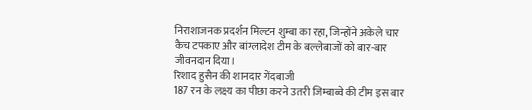निराशाजनक प्रदर्शन मिल्टन शुम्बा का रहा, जिन्होंने अकेले चार कैच टपकाए और बांग्लादेश टीम के बल्लेबाजों को बार-बार जीवनदान दिया।
रिशाद हुसैन की शानदार गेंदबाजी
187 रन के लक्ष्य का पीछा करने उतरी जिम्बाब्वे की टीम इस बार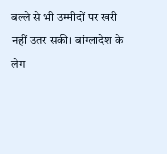बल्ले से भी उम्मीदों पर खरी नहीं उतर सकी। बांग्लादेश के लेग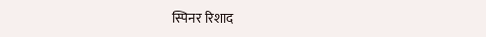स्पिनर रिशाद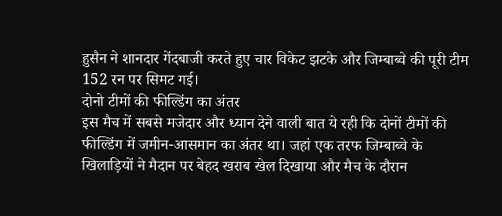हुसैन ने शानदार गेंदबाजी करते हुए चार विकेट झटके और जिम्बाब्वे की पूरी टीम 152 रन पर सिमट गई।
दोनो टीमों की फील्डिंग का अंतर
इस मैच में सबसे मजेदार और ध्यान देने वाली बात ये रही कि दोनों टीमों की फील्डिंग में जमीन-आसमान का अंतर था। जहां एक तरफ जिम्बाब्वे के खिलाड़ियों ने मैदान पर बेहद खराब खेल दिखाया और मैच के दौरान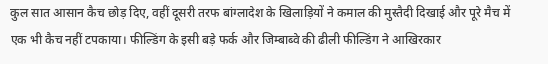कुल सात आसान कैच छोड़ दिए, वहीं दूसरी तरफ बांग्लादेश के खिलाड़ियों ने कमाल की मुस्तैदी दिखाई और पूरे मैच में एक भी कैच नहीं टपकाया। फील्डिंग के इसी बड़े फर्क और जिम्बाब्वे की ढीली फील्डिंग ने आखिरकार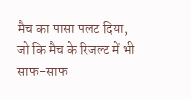मैच का पासा पलट दिया, जो कि मैच के रिजल्ट में भी साफ-साफ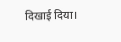दिखाई दिया।